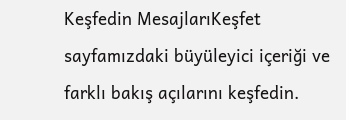Keşfedin MesajlarıKeşfet sayfamızdaki büyüleyici içeriği ve farklı bakış açılarını keşfedin.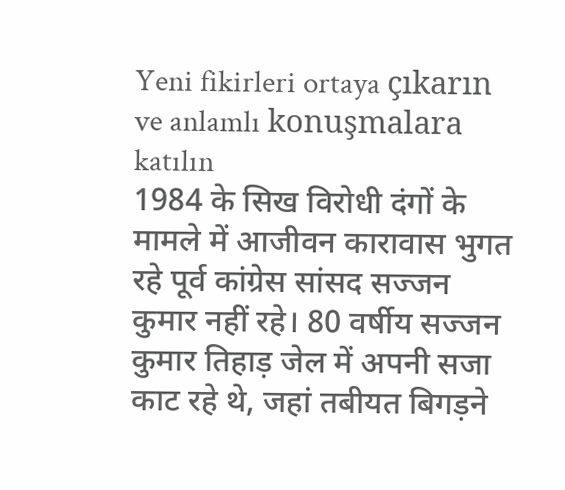Yeni fikirleri ortaya çıkarın ve anlamlı konuşmalara katılın
1984 के सिख विरोधी दंगों के मामले में आजीवन कारावास भुगत रहे पूर्व कांग्रेस सांसद सज्जन कुमार नहीं रहे। 80 वर्षीय सज्जन कुमार तिहाड़ जेल में अपनी सजा काट रहे थे, जहां तबीयत बिगड़ने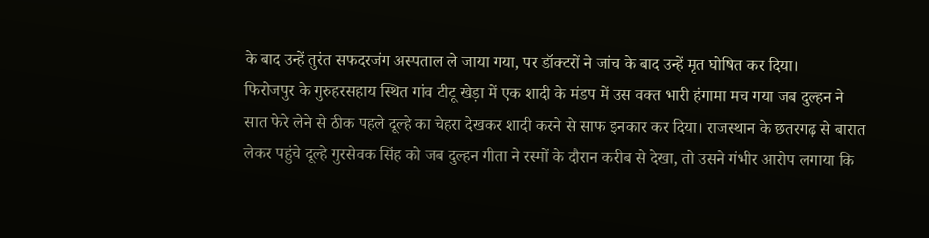के बाद उन्हें तुरंत सफदरजंग अस्पताल ले जाया गया, पर डॉक्टरों ने जांच के बाद उन्हें मृत घोषित कर दिया।
फिरोजपुर के गुरुहरसहाय स्थित गांव टीटू खेड़ा में एक शादी के मंडप में उस वक्त भारी हंगामा मच गया जब दुल्हन ने सात फेरे लेने से ठीक पहले दूल्हे का चेहरा देखकर शादी करने से साफ इनकार कर दिया। राजस्थान के छतरगढ़ से बारात लेकर पहुंचे दूल्हे गुरसेवक सिंह को जब दुल्हन गीता ने रस्मों के दौरान करीब से देखा, तो उसने गंभीर आरोप लगाया कि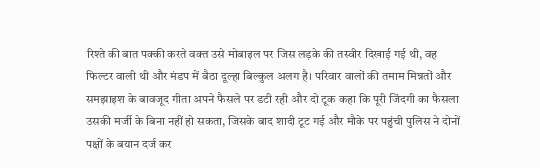रिश्ते की बात पक्की करते वक्त उसे मोबाइल पर जिस लड़के की तस्वीर दिखाई गई थी, वह फिल्टर वाली थी और मंडप में बैठा दूल्हा बिल्कुल अलग है। परिवार वालों की तमाम मिन्नतों और समझाइश के बावजूद गीता अपने फैसले पर डटी रही और दो टूक कहा कि पूरी जिंदगी का फैसला उसकी मर्जी के बिना नहीं हो सकता, जिसके बाद शादी टूट गई और मौके पर पहुंची पुलिस ने दोनों पक्षों के बयान दर्ज कर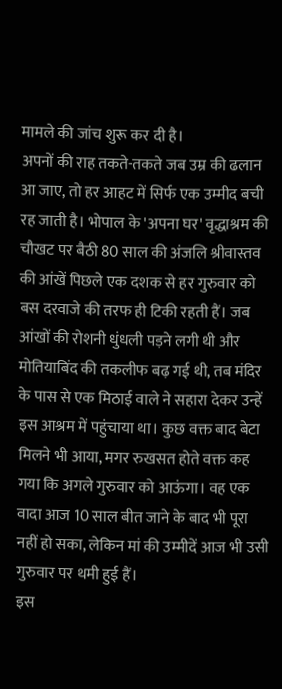मामले की जांच शुरू कर दी है।
अपनों की राह तकते-तकते जब उम्र की ढलान आ जाए, तो हर आहट में सिर्फ एक उम्मीद बची रह जाती है। भोपाल के 'अपना घर' वृद्धाश्रम की चौखट पर बैठी 80 साल की अंजलि श्रीवास्तव की आंखें पिछले एक दशक से हर गुरुवार को बस दरवाजे की तरफ ही टिकी रहती हैं। जब आंखों की रोशनी धुंधली पड़ने लगी थी और मोतियाबिंद की तकलीफ बढ़ गई थी, तब मंदिर के पास से एक मिठाई वाले ने सहारा देकर उन्हें इस आश्रम में पहुंचाया था। कुछ वक्त बाद बेटा मिलने भी आया, मगर रुखसत होते वक्त कह गया कि अगले गुरुवार को आऊंगा। वह एक वादा आज 10 साल बीत जाने के बाद भी पूरा नहीं हो सका, लेकिन मां की उम्मीदें आज भी उसी गुरुवार पर थमी हुई हैं।
इस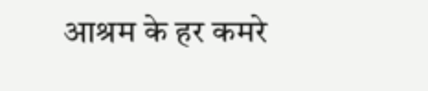आश्रम के हर कमरे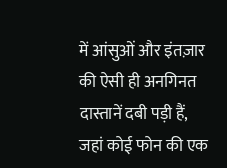में आंसुओं और इंतज़ार की ऐसी ही अनगिनत दास्तानें दबी पड़ी हैं, जहां कोई फोन की एक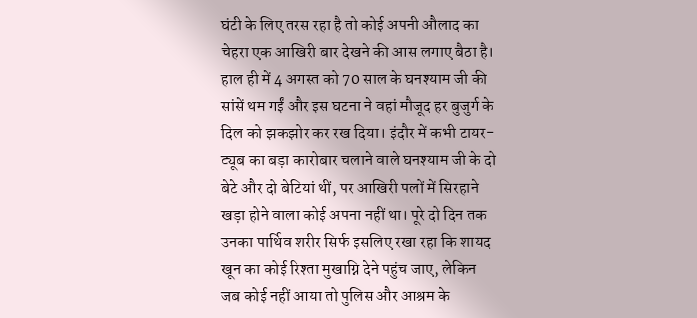घंटी के लिए तरस रहा है तो कोई अपनी औलाद का चेहरा एक आखिरी बार देखने की आस लगाए बैठा है। हाल ही में 4 अगस्त को 70 साल के घनश्याम जी की सांसें थम गईं और इस घटना ने वहां मौजूद हर बुजुर्ग के दिल को झकझोर कर रख दिया। इंदौर में कभी टायर-ट्यूब का बड़ा कारोबार चलाने वाले घनश्याम जी के दो बेटे और दो बेटियां थीं, पर आखिरी पलों में सिरहाने खड़ा होने वाला कोई अपना नहीं था। पूरे दो दिन तक उनका पार्थिव शरीर सिर्फ इसलिए रखा रहा कि शायद खून का कोई रिश्ता मुखाग्नि देने पहुंच जाए, लेकिन जब कोई नहीं आया तो पुलिस और आश्रम के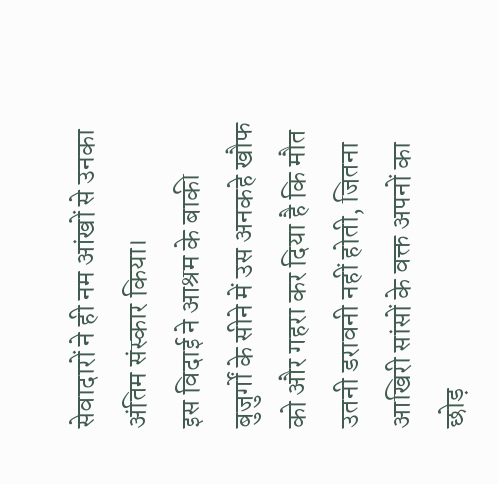सेवादारों ने ही नम आंखों से उनका अंतिम संस्कार किया।
इस विदाई ने आश्रम के बाकी बुजुर्गों के सीने में उस अनकहे खौफ को और गहरा कर दिया है कि मौत उतनी डरावनी नहीं होती, जितना आखिरी सांसों के वक्त अपनों का छोड़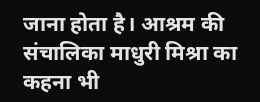जाना होता है। आश्रम की संचालिका माधुरी मिश्रा का कहना भी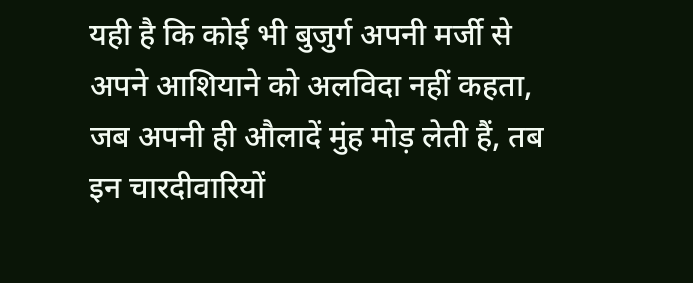यही है कि कोई भी बुजुर्ग अपनी मर्जी से अपने आशियाने को अलविदा नहीं कहता, जब अपनी ही औलादें मुंह मोड़ लेती हैं, तब इन चारदीवारियों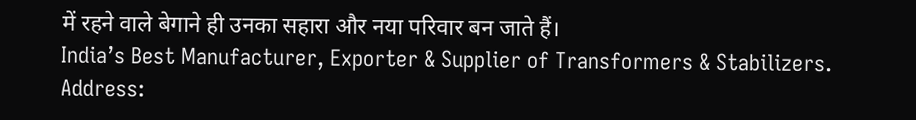में रहने वाले बेगाने ही उनका सहारा और नया परिवार बन जाते हैं।
India’s Best Manufacturer, Exporter & Supplier of Transformers & Stabilizers.
Address: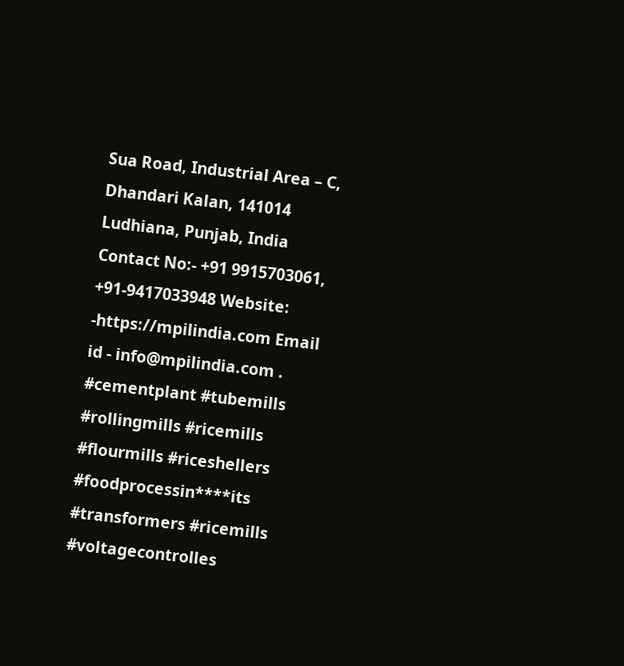Sua Road, Industrial Area – C, Dhandari Kalan, 141014 Ludhiana, Punjab, India
Contact No:- +91 9915703061, +91-9417033948 Website: -https://mpilindia.com Email id - info@mpilindia.com .
#cementplant #tubemills #rollingmills #ricemills #flourmills #riceshellers #foodprocessin****its #transformers #ricemills #voltagecontrolles